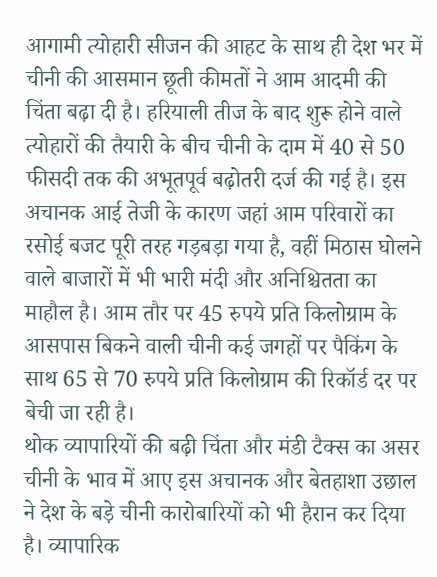आगामी त्योहारी सीजन की आहट के साथ ही देश भर में चीनी की आसमान छूती कीमतों ने आम आदमी की चिंता बढ़ा दी है। हरियाली तीज के बाद शुरू होने वाले त्योहारों की तैयारी के बीच चीनी के दाम में 40 से 50 फीसदी तक की अभूतपूर्व बढ़ोतरी दर्ज की गई है। इस अचानक आई तेजी के कारण जहां आम परिवारों का रसोई बजट पूरी तरह गड़बड़ा गया है, वहीं मिठास घोलने वाले बाजारों में भी भारी मंदी और अनिश्चितता का माहौल है। आम तौर पर 45 रुपये प्रति किलोग्राम के आसपास बिकने वाली चीनी कई जगहों पर पैकिंग के साथ 65 से 70 रुपये प्रति किलोग्राम की रिकॉर्ड दर पर बेची जा रही है।
थोक व्यापारियों की बढ़ी चिंता और मंडी टैक्स का असर
चीनी के भाव में आए इस अचानक और बेतहाशा उछाल ने देश के बड़े चीनी कारोबारियों को भी हैरान कर दिया है। व्यापारिक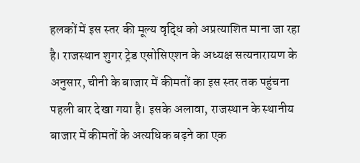हलकों में इस स्तर की मूल्य वृद्धि को अप्रत्याशित माना जा रहा है। राजस्थान शुगर ट्रेड एसोसिएशन के अध्यक्ष सत्यनारायण के अनुसार, चीनी के बाजार में कीमतों का इस स्तर तक पहुंचना पहली बार देखा गया है। इसके अलावा, राजस्थान के स्थानीय बाजार में कीमतों के अत्यधिक बढ़ने का एक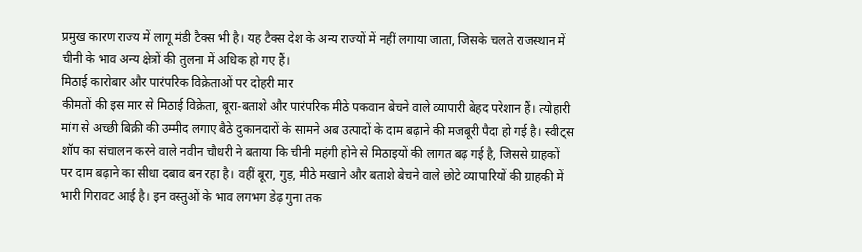प्रमुख कारण राज्य में लागू मंडी टैक्स भी है। यह टैक्स देश के अन्य राज्यों में नहीं लगाया जाता, जिसके चलते राजस्थान में चीनी के भाव अन्य क्षेत्रों की तुलना में अधिक हो गए हैं।
मिठाई कारोबार और पारंपरिक विक्रेताओं पर दोहरी मार
कीमतों की इस मार से मिठाई विक्रेता, बूरा-बताशे और पारंपरिक मीठे पकवान बेचने वाले व्यापारी बेहद परेशान हैं। त्योहारी मांग से अच्छी बिक्री की उम्मीद लगाए बैठे दुकानदारों के सामने अब उत्पादों के दाम बढ़ाने की मजबूरी पैदा हो गई है। स्वीट्स शॉप का संचालन करने वाले नवीन चौधरी ने बताया कि चीनी महंगी होने से मिठाइयों की लागत बढ़ गई है, जिससे ग्राहकों पर दाम बढ़ाने का सीधा दबाव बन रहा है। वहीं बूरा, गुड़, मीठे मखाने और बताशे बेचने वाले छोटे व्यापारियों की ग्राहकी में भारी गिरावट आई है। इन वस्तुओं के भाव लगभग डेढ़ गुना तक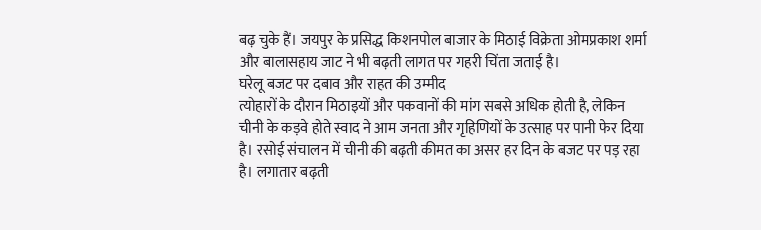बढ़ चुके हैं। जयपुर के प्रसिद्ध किशनपोल बाजार के मिठाई विक्रेता ओमप्रकाश शर्मा और बालासहाय जाट ने भी बढ़ती लागत पर गहरी चिंता जताई है।
घरेलू बजट पर दबाव और राहत की उम्मीद
त्योहारों के दौरान मिठाइयों और पकवानों की मांग सबसे अधिक होती है, लेकिन चीनी के कड़वे होते स्वाद ने आम जनता और गृहिणियों के उत्साह पर पानी फेर दिया है। रसोई संचालन में चीनी की बढ़ती कीमत का असर हर दिन के बजट पर पड़ रहा है। लगातार बढ़ती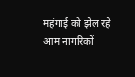महंगाई को झेल रहे आम नागरिकों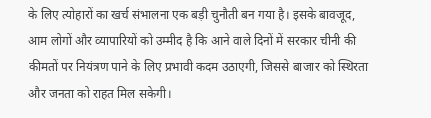के लिए त्योहारों का खर्च संभालना एक बड़ी चुनौती बन गया है। इसके बावजूद, आम लोगों और व्यापारियों को उम्मीद है कि आने वाले दिनों में सरकार चीनी की कीमतों पर नियंत्रण पाने के लिए प्रभावी कदम उठाएगी, जिससे बाजार को स्थिरता और जनता को राहत मिल सकेगी।